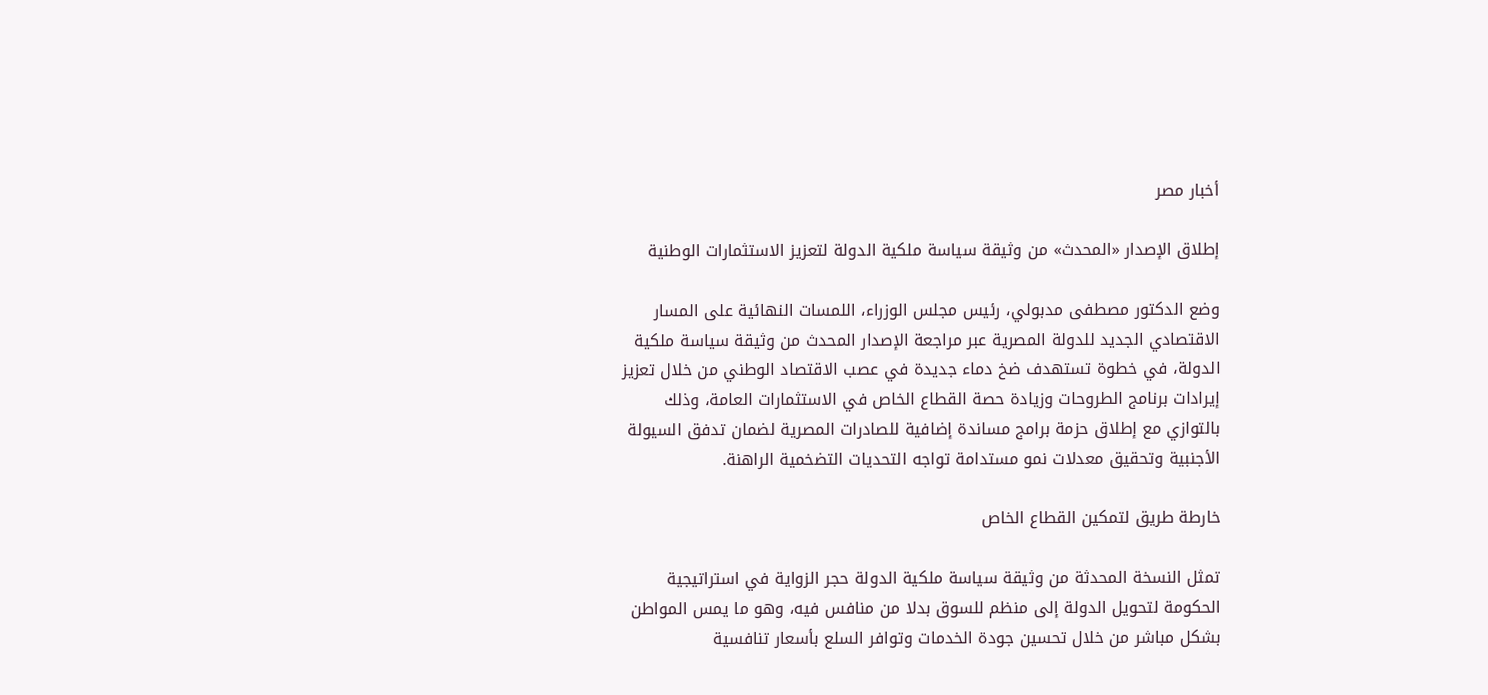أخبار مصر

إطلاق الإصدار «المحدث» من وثيقة سياسة ملكية الدولة لتعزيز الاستثمارات الوطنية

وضع الدكتور مصطفى مدبولي، رئيس مجلس الوزراء، اللمسات النهائية على المسار الاقتصادي الجديد للدولة المصرية عبر مراجعة الإصدار المحدث من وثيقة سياسة ملكية الدولة، في خطوة تستهدف ضخ دماء جديدة في عصب الاقتصاد الوطني من خلال تعزيز إيرادات برنامج الطروحات وزيادة حصة القطاع الخاص في الاستثمارات العامة، وذلك بالتوازي مع إطلاق حزمة برامج مساندة إضافية للصادرات المصرية لضمان تدفق السيولة الأجنبية وتحقيق معدلات نمو مستدامة تواجه التحديات التضخمية الراهنة.

خارطة طريق لتمكين القطاع الخاص

تمثل النسخة المحدثة من وثيقة سياسة ملكية الدولة حجر الزواية في استراتيجية الحكومة لتحويل الدولة إلى منظم للسوق بدلا من منافس فيه، وهو ما يمس المواطن بشكل مباشر من خلال تحسين جودة الخدمات وتوافر السلع بأسعار تنافسية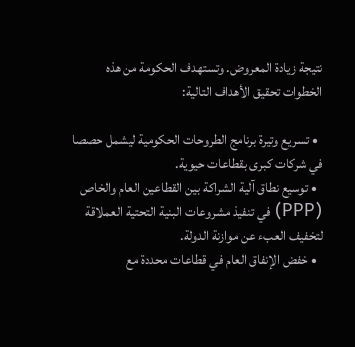نتيجة زيادة المعروض. وتستهدف الحكومة من هذه الخطوات تحقيق الأهداف التالية:

  • تسريع وتيرة برنامج الطروحات الحكومية ليشمل حصصا في شركات كبرى بقطاعات حيوية.
  • توسيع نطاق آلية الشراكة بين القطاعين العام والخاص (PPP) في تنفيذ مشروعات البنية التحتية العملاقة لتخفيف العبء عن موازنة الدولة.
  • خفض الإنفاق العام في قطاعات محددة مع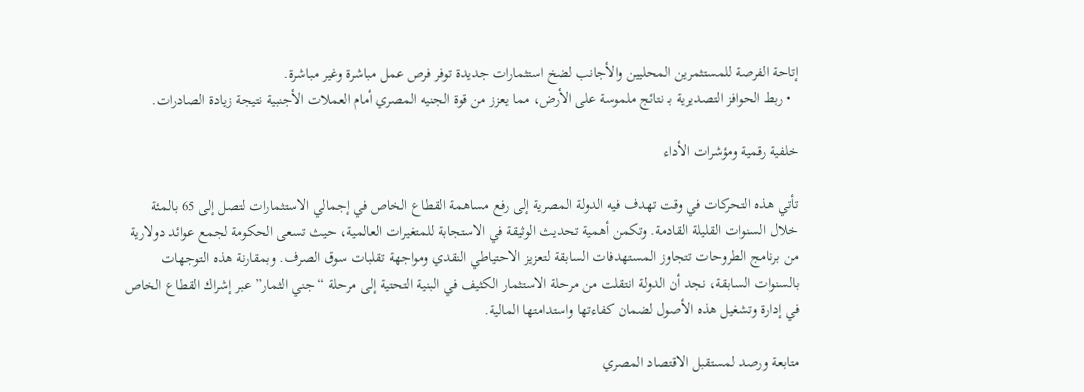إتاحة الفرصة للمستثمرين المحليين والأجانب لضخ استثمارات جديدة توفر فرص عمل مباشرة وغير مباشرة.
  • ربط الحوافز التصديرية بـ نتائج ملموسة على الأرض، مما يعزز من قوة الجنيه المصري أمام العملات الأجنبية نتيجة زيادة الصادرات.

خلفية رقمية ومؤشرات الأداء

تأتي هذه التحركات في وقت تهدف فيه الدولة المصرية إلى رفع مساهمة القطاع الخاص في إجمالي الاستثمارات لتصل إلى 65 بالمئة خلال السنوات القليلة القادمة. وتكمن أهمية تحديث الوثيقة في الاستجابة للمتغيرات العالمية، حيث تسعى الحكومة لجمع عوائد دولارية من برنامج الطروحات تتجاوز المستهدفات السابقة لتعزيز الاحتياطي النقدي ومواجهة تقلبات سوق الصرف. وبمقارنة هذه التوجهات بالسنوات السابقة، نجد أن الدولة انتقلت من مرحلة الاستثمار الكثيف في البنية التحتية إلى مرحلة “جني الثمار” عبر إشراك القطاع الخاص في إدارة وتشغيل هذه الأصول لضمان كفاءتها واستدامتها المالية.

متابعة ورصد لمستقبل الاقتصاد المصري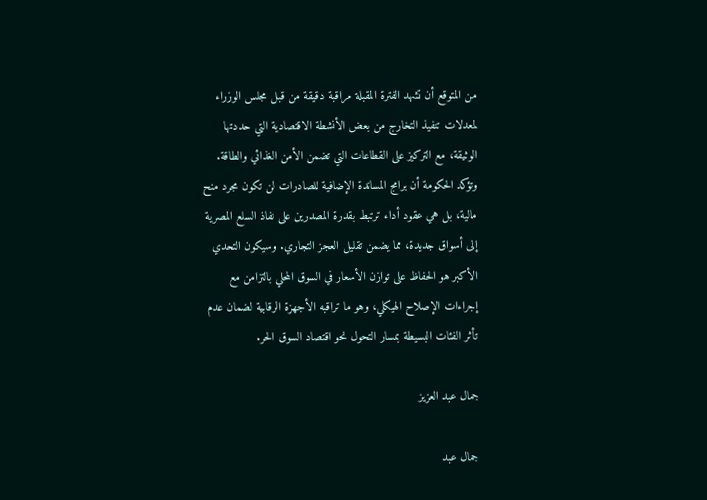من المتوقع أن تشهد الفترة المقبلة مراقبة دقيقة من قبل مجلس الوزراء لمعدلات تنفيذ التخارج من بعض الأنشطة الاقتصادية التي حددتها الوثيقة، مع التركيز على القطاعات التي تضمن الأمن الغذائي والطاقة. وتؤكد الحكومة أن برامج المساندة الإضافية للصادرات لن تكون مجرد منح مالية، بل هي عقود أداء ترتبط بقدرة المصدرين على نفاذ السلع المصرية إلى أسواق جديدة، مما يضمن تقليل العجز التجاري. وسيكون التحدي الأكبر هو الحفاظ على توازن الأسعار في السوق المحلي بالتزامن مع إجراءات الإصلاح الهيكلي، وهو ما تراقبه الأجهزة الرقابية لضمان عدم تأثر الفئات البسيطة بمسار التحول نحو اقتصاد السوق الحر.

جمال عبد العزيز

جمال عبد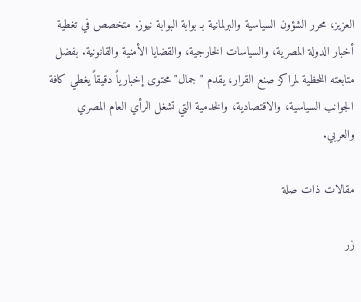العزيز، محرر الشؤون السياسية والبرلمانية بـ بوابة البوابة نيوز. متخصص في تغطية أخبار الدولة المصرية، والسياسات الخارجية، والقضايا الأمنية والقانونية. بفضل متابعته اللحظية لمراكز صنع القرار، يقدم "جمال" محتوى إخبارياً دقيقاً يغطي كافة الجوانب السياسية، والاقتصادية، والخدمية التي تشغل الرأي العام المصري والعربي.

مقالات ذات صلة

زر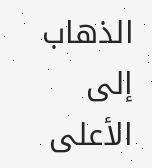الذهاب إلى الأعلى